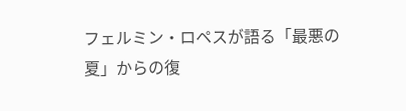フェルミン・ロペスが語る「最悪の夏」からの復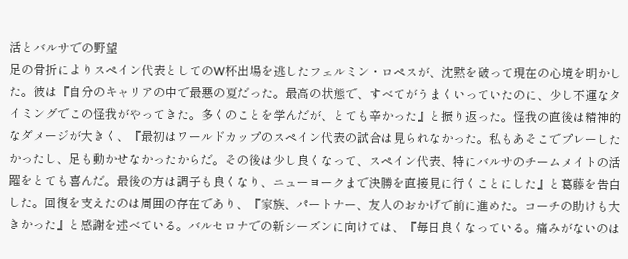活とバルサでの野望
足の骨折によりスペイン代表としてのW杯出場を逃したフェルミン・ロペスが、沈黙を破って現在の心境を明かした。彼は『自分のキャリアの中で最悪の夏だった。最高の状態で、すべてがうまくいっていたのに、少し不運なタイミングでこの怪我がやってきた。多くのことを学んだが、とても辛かった』と振り返った。怪我の直後は精神的なダメージが大きく、『最初はワールドカップのスペイン代表の試合は見られなかった。私もあそこでプレーしたかったし、足も動かせなかったからだ。その後は少し良くなって、スペイン代表、特にバルサのチームメイトの活躍をとても喜んだ。最後の方は調子も良くなり、ニューヨークまで決勝を直接見に行くことにした』と葛藤を告白した。回復を支えたのは周囲の存在であり、『家族、パートナー、友人のおかげで前に進めた。コーチの助けも大きかった』と感謝を述べている。バルセロナでの新シーズンに向けては、『毎日良くなっている。痛みがないのは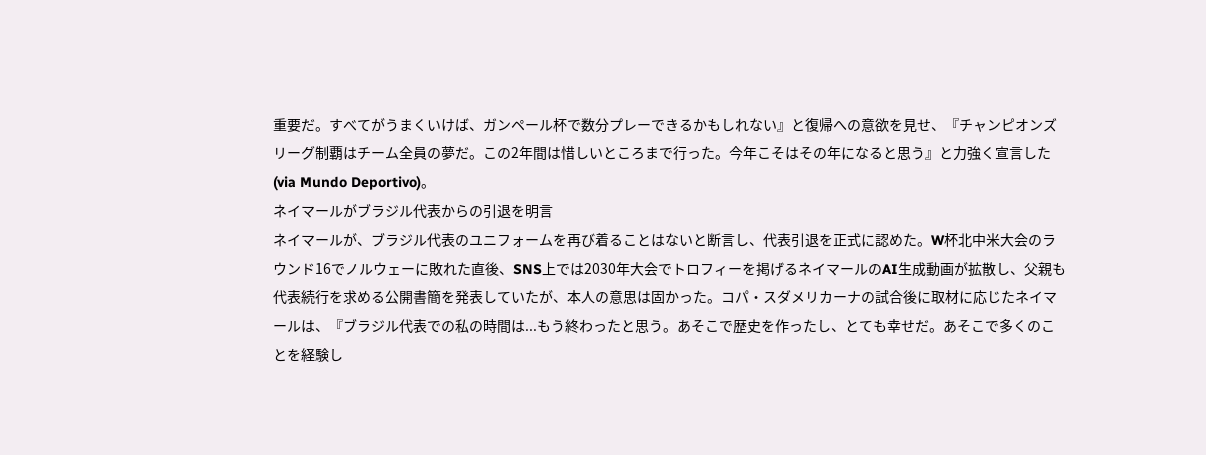重要だ。すべてがうまくいけば、ガンペール杯で数分プレーできるかもしれない』と復帰への意欲を見せ、『チャンピオンズリーグ制覇はチーム全員の夢だ。この2年間は惜しいところまで行った。今年こそはその年になると思う』と力強く宣言した (via Mundo Deportivo)。
ネイマールがブラジル代表からの引退を明言
ネイマールが、ブラジル代表のユニフォームを再び着ることはないと断言し、代表引退を正式に認めた。W杯北中米大会のラウンド16でノルウェーに敗れた直後、SNS上では2030年大会でトロフィーを掲げるネイマールのAI生成動画が拡散し、父親も代表続行を求める公開書簡を発表していたが、本人の意思は固かった。コパ・スダメリカーナの試合後に取材に応じたネイマールは、『ブラジル代表での私の時間は...もう終わったと思う。あそこで歴史を作ったし、とても幸せだ。あそこで多くのことを経験し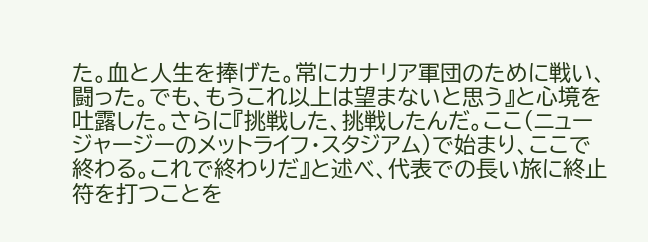た。血と人生を捧げた。常にカナリア軍団のために戦い、闘った。でも、もうこれ以上は望まないと思う』と心境を吐露した。さらに『挑戦した、挑戦したんだ。ここ(ニュージャージーのメットライフ・スタジアム)で始まり、ここで終わる。これで終わりだ』と述べ、代表での長い旅に終止符を打つことを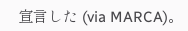宣言した (via MARCA)。